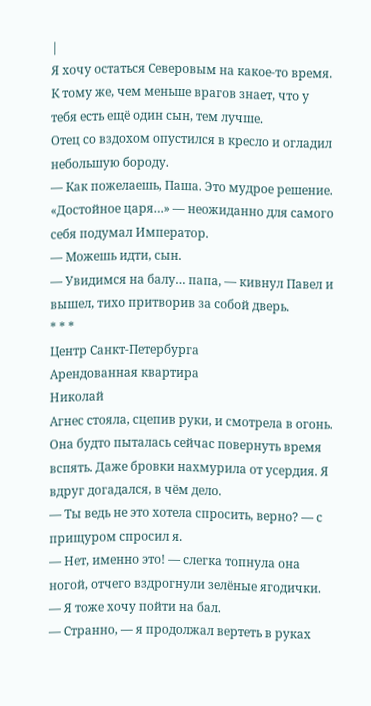|
Я хочу остаться Северовым на какое-то время. К тому же, чем меньше врагов знает, что у тебя есть ещё один сын, тем лучше.
Отец со вздохом опустился в кресло и огладил небольшую бороду.
— Как пожелаешь, Паша. Это мудрое решение.
«Достойное царя…» — неожиданно для самого себя подумал Император.
— Можешь идти, сын.
— Увидимся на балу… папа, — кивнул Павел и вышел, тихо притворив за собой дверь.
* * *
Центр Санкт-Петербурга
Арендованная квартира
Николай
Агнес стояла, сцепив руки, и смотрела в огонь. Она будто пыталась сейчас повернуть время вспять. Даже бровки нахмурила от усердия. Я вдруг догадался, в чём дело.
— Ты ведь не это хотела спросить, верно? — с прищуром спросил я.
— Нет, именно это! — слегка топнула она ногой, отчего вздрогнули зелёные ягодички. — Я тоже хочу пойти на бал.
— Странно, — я продолжал вертеть в руках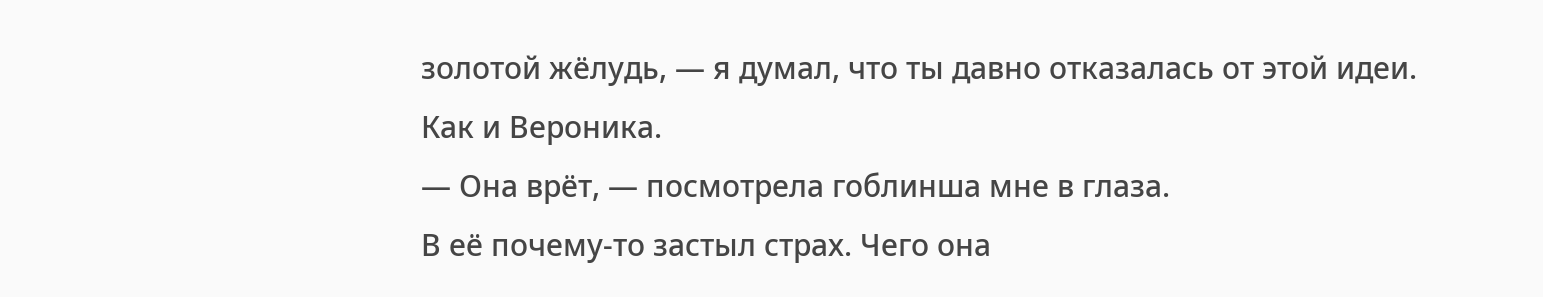золотой жёлудь, — я думал, что ты давно отказалась от этой идеи. Как и Вероника.
— Она врёт, — посмотрела гоблинша мне в глаза.
В её почему-то застыл страх. Чего она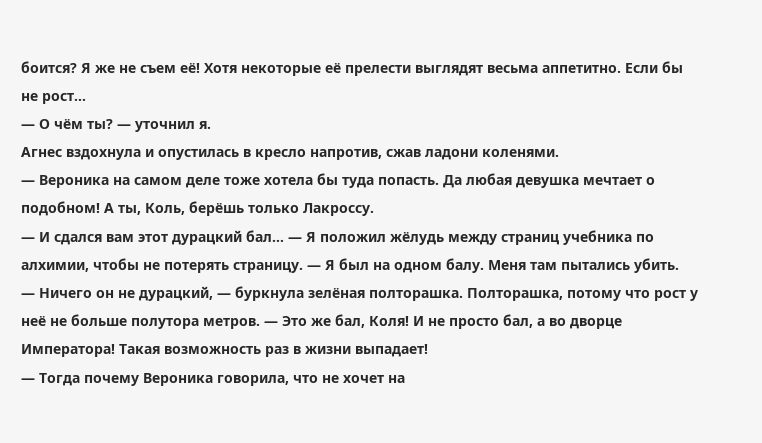боится? Я же не съем её! Хотя некоторые её прелести выглядят весьма аппетитно. Если бы не рост…
— О чём ты? — уточнил я.
Агнес вздохнула и опустилась в кресло напротив, сжав ладони коленями.
— Вероника на самом деле тоже хотела бы туда попасть. Да любая девушка мечтает о подобном! А ты, Коль, берёшь только Лакроссу.
— И сдался вам этот дурацкий бал… — Я положил жёлудь между страниц учебника по алхимии, чтобы не потерять страницу. — Я был на одном балу. Меня там пытались убить.
— Ничего он не дурацкий, — буркнула зелёная полторашка. Полторашка, потому что рост у неё не больше полутора метров. — Это же бал, Коля! И не просто бал, а во дворце Императора! Такая возможность раз в жизни выпадает!
— Тогда почему Вероника говорила, что не хочет на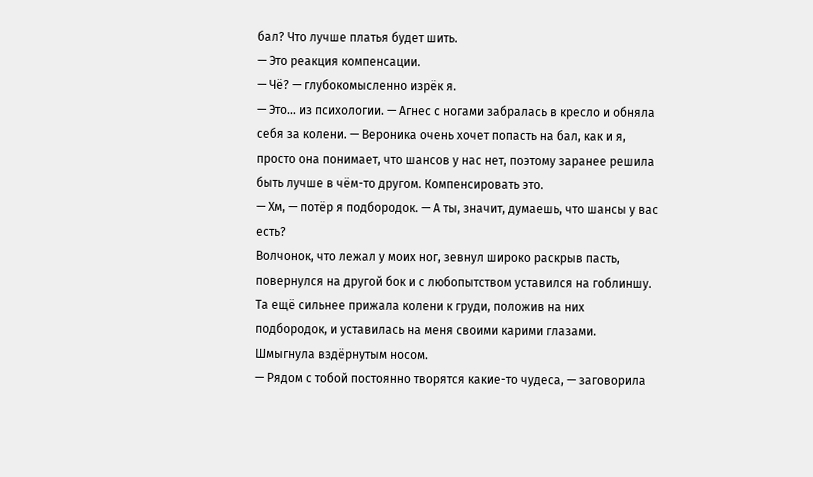бал? Что лучше платья будет шить.
— Это реакция компенсации.
— Чё? — глубокомысленно изрёк я.
— Это… из психологии. — Агнес с ногами забралась в кресло и обняла себя за колени. — Вероника очень хочет попасть на бал, как и я, просто она понимает, что шансов у нас нет, поэтому заранее решила быть лучше в чём-то другом. Компенсировать это.
— Хм, — потёр я подбородок. — А ты, значит, думаешь, что шансы у вас есть?
Волчонок, что лежал у моих ног, зевнул широко раскрыв пасть, повернулся на другой бок и с любопытством уставился на гоблиншу. Та ещё сильнее прижала колени к груди, положив на них подбородок, и уставилась на меня своими карими глазами. Шмыгнула вздёрнутым носом.
— Рядом с тобой постоянно творятся какие-то чудеса, — заговорила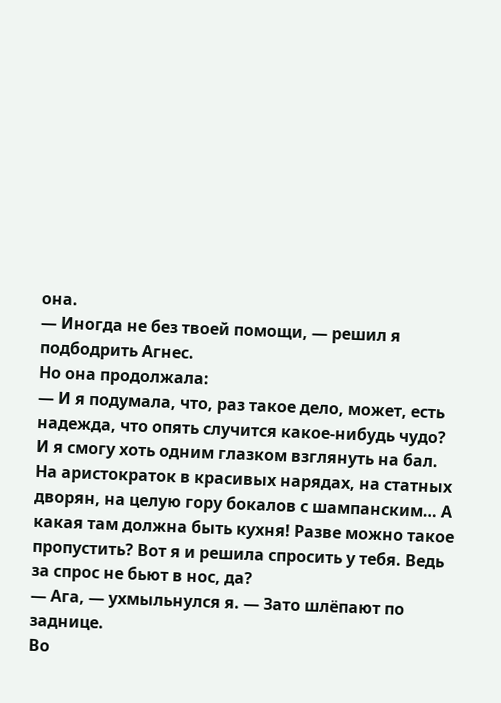она.
— Иногда не без твоей помощи, — решил я подбодрить Агнес.
Но она продолжала:
— И я подумала, что, раз такое дело, может, есть надежда, что опять случится какое-нибудь чудо? И я смогу хоть одним глазком взглянуть на бал. На аристократок в красивых нарядах, на статных дворян, на целую гору бокалов с шампанским… А какая там должна быть кухня! Разве можно такое пропустить? Вот я и решила спросить у тебя. Ведь за спрос не бьют в нос, да?
— Ага, — ухмыльнулся я. — Зато шлёпают по заднице.
Во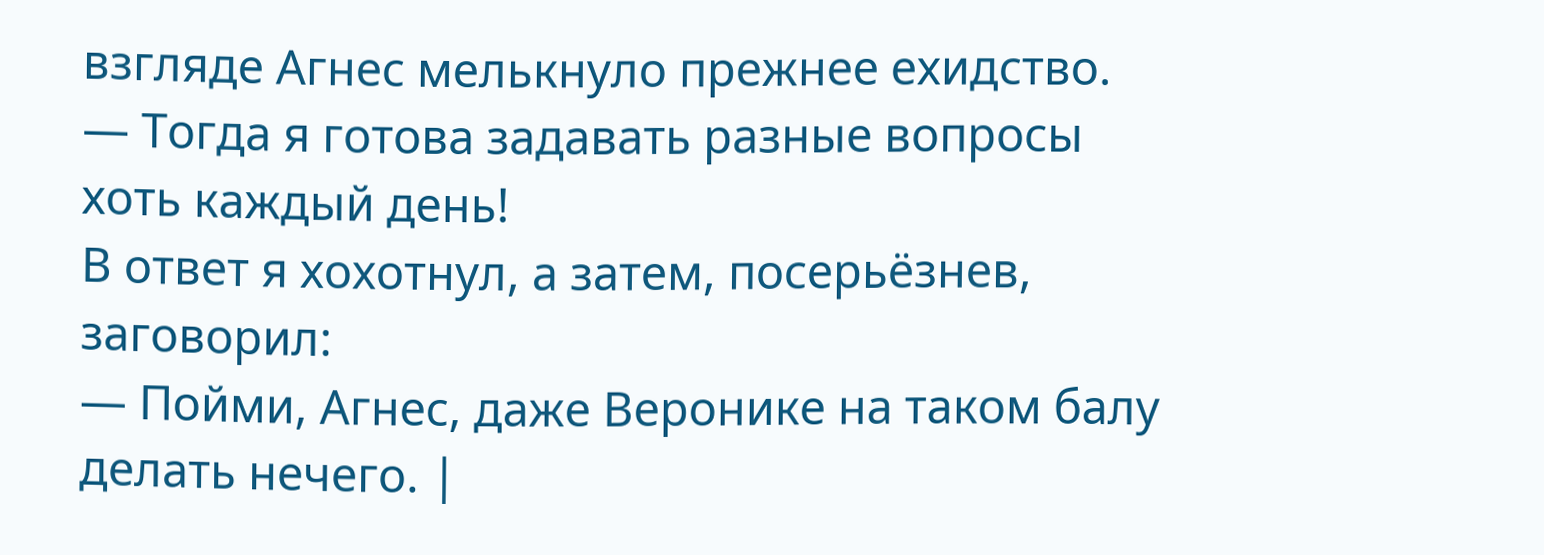взгляде Агнес мелькнуло прежнее ехидство.
— Тогда я готова задавать разные вопросы хоть каждый день!
В ответ я хохотнул, а затем, посерьёзнев, заговорил:
— Пойми, Агнес, даже Веронике на таком балу делать нечего. |